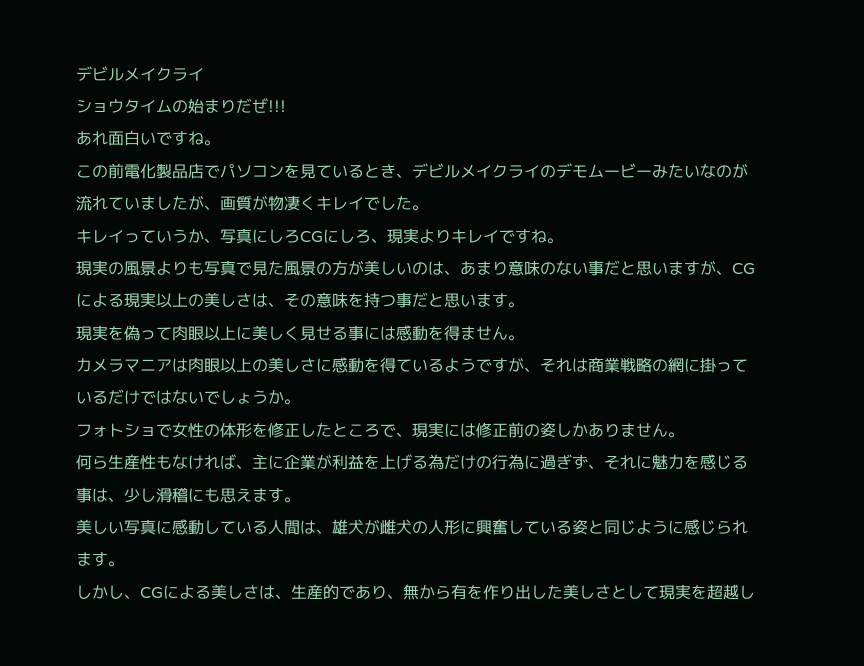デビルメイクライ
ショウタイムの始まりだぜ!!!
あれ面白いですね。
この前電化製品店でパソコンを見ているとき、デビルメイクライのデモムービーみたいなのが流れていましたが、画質が物凄くキレイでした。
キレイっていうか、写真にしろCGにしろ、現実よりキレイですね。
現実の風景よりも写真で見た風景の方が美しいのは、あまり意味のない事だと思いますが、CGによる現実以上の美しさは、その意味を持つ事だと思います。
現実を偽って肉眼以上に美しく見せる事には感動を得ません。
カメラマニアは肉眼以上の美しさに感動を得ているようですが、それは商業戦略の網に掛っているだけではないでしょうか。
フォトショで女性の体形を修正したところで、現実には修正前の姿しかありません。
何ら生産性もなければ、主に企業が利益を上げる為だけの行為に過ぎず、それに魅力を感じる事は、少し滑稽にも思えます。
美しい写真に感動している人間は、雄犬が雌犬の人形に興奮している姿と同じように感じられます。
しかし、CGによる美しさは、生産的であり、無から有を作り出した美しさとして現実を超越し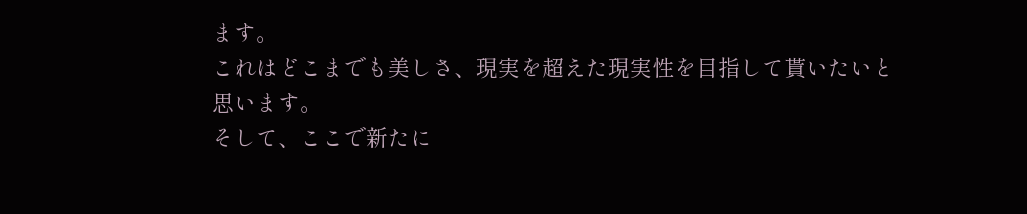ます。
これはどこまでも美しさ、現実を超えた現実性を目指して貰いたいと思います。
そして、ここで新たに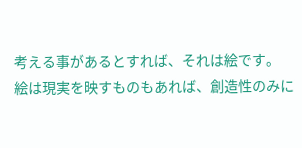考える事があるとすれば、それは絵です。
絵は現実を映すものもあれば、創造性のみに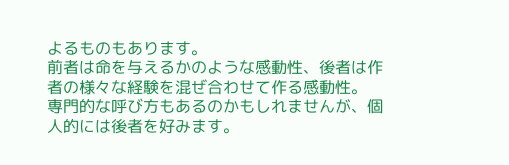よるものもあります。
前者は命を与えるかのような感動性、後者は作者の様々な経験を混ぜ合わせて作る感動性。
専門的な呼び方もあるのかもしれませんが、個人的には後者を好みます。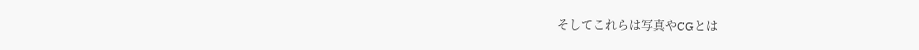そしてこれらは写真やCGとは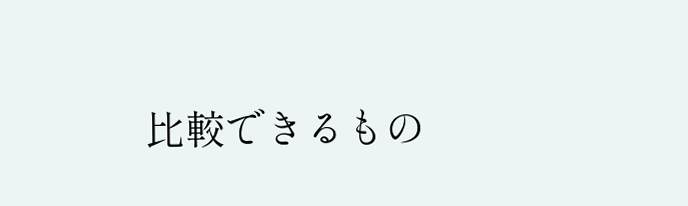比較できるもの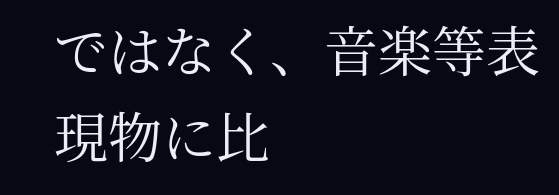ではなく、音楽等表現物に比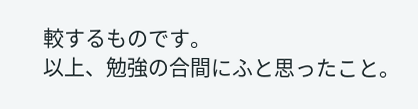較するものです。
以上、勉強の合間にふと思ったこと。